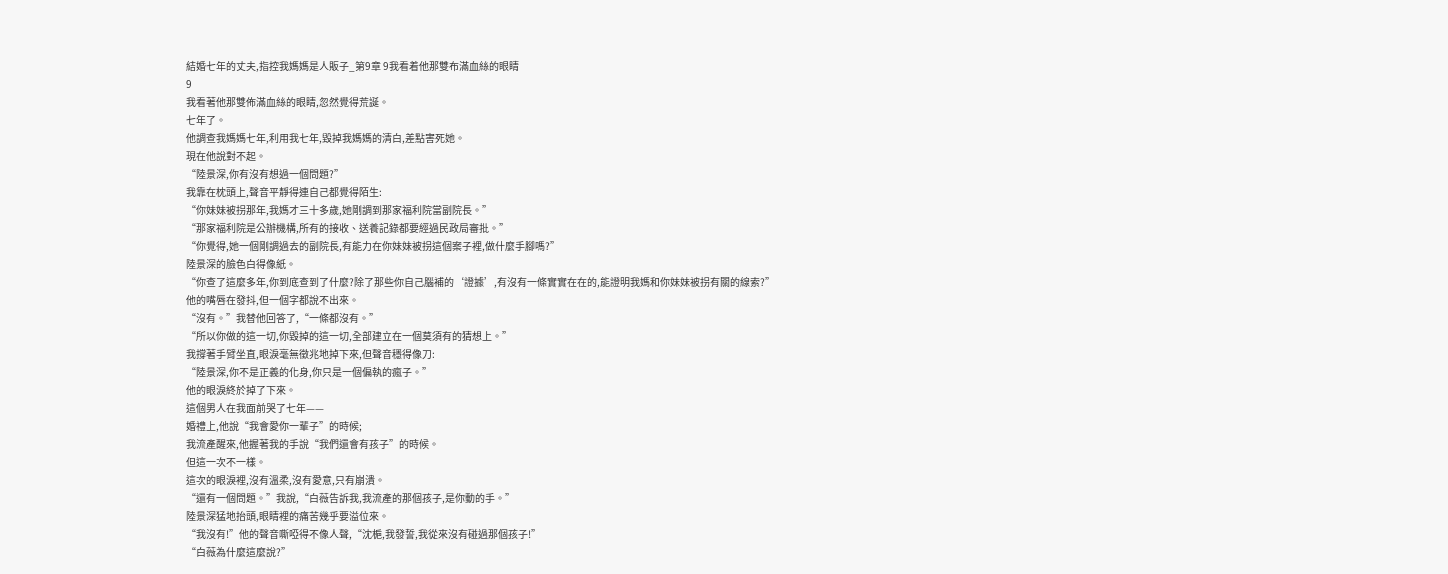結婚七年的丈夫,指控我媽媽是人販子_第9章 9我看着他那雙布滿血絲的眼睛
9
我看著他那雙佈滿血絲的眼睛,忽然覺得荒誕。
七年了。
他調查我媽媽七年,利用我七年,毀掉我媽媽的清白,差點害死她。
現在他說對不起。
“陸景深,你有沒有想過一個問題?”
我靠在枕頭上,聲音平靜得連自己都覺得陌生:
“你妹妹被拐那年,我媽才三十多歲,她剛調到那家福利院當副院長。”
“那家福利院是公辦機構,所有的接收、送養記錄都要經過民政局審批。”
“你覺得,她一個剛調過去的副院長,有能力在你妹妹被拐這個案子裡,做什麼手腳嗎?”
陸景深的臉色白得像紙。
“你查了這麼多年,你到底查到了什麼?除了那些你自己腦補的‘證據’,有沒有一條實實在在的,能證明我媽和你妹妹被拐有關的線索?”
他的嘴唇在發抖,但一個字都說不出來。
“沒有。”我替他回答了,“一條都沒有。”
“所以你做的這一切,你毀掉的這一切,全部建立在一個莫須有的猜想上。”
我撐著手臂坐直,眼淚毫無徵兆地掉下來,但聲音穩得像刀:
“陸景深,你不是正義的化身,你只是一個偏執的瘋子。”
他的眼淚終於掉了下來。
這個男人在我面前哭了七年——
婚禮上,他說“我會愛你一輩子”的時候;
我流產醒來,他握著我的手說“我們還會有孩子”的時候。
但這一次不一樣。
這次的眼淚裡,沒有溫柔,沒有愛意,只有崩潰。
“還有一個問題。”我說,“白薇告訴我,我流產的那個孩子,是你動的手。”
陸景深猛地抬頭,眼睛裡的痛苦幾乎要溢位來。
“我沒有!”他的聲音嘶啞得不像人聲,“沈梔,我發誓,我從來沒有碰過那個孩子!”
“白薇為什麼這麼說?”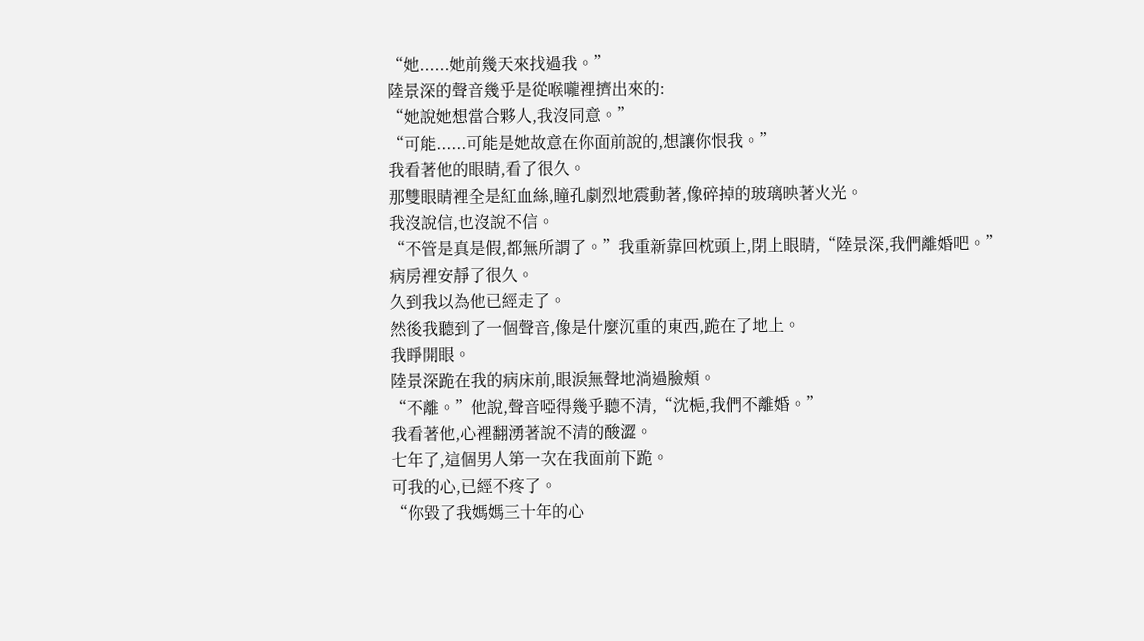“她......她前幾天來找過我。”
陸景深的聲音幾乎是從喉嚨裡擠出來的:
“她說她想當合夥人,我沒同意。”
“可能......可能是她故意在你面前說的,想讓你恨我。”
我看著他的眼睛,看了很久。
那雙眼睛裡全是紅血絲,瞳孔劇烈地震動著,像碎掉的玻璃映著火光。
我沒說信,也沒說不信。
“不管是真是假,都無所謂了。”我重新靠回枕頭上,閉上眼睛,“陸景深,我們離婚吧。”
病房裡安靜了很久。
久到我以為他已經走了。
然後我聽到了一個聲音,像是什麼沉重的東西,跪在了地上。
我睜開眼。
陸景深跪在我的病床前,眼淚無聲地淌過臉頰。
“不離。”他說,聲音啞得幾乎聽不清,“沈梔,我們不離婚。”
我看著他,心裡翻湧著說不清的酸澀。
七年了,這個男人第一次在我面前下跪。
可我的心,已經不疼了。
“你毀了我媽媽三十年的心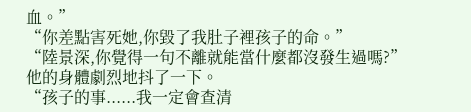血。”
“你差點害死她,你毀了我肚子裡孩子的命。”
“陸景深,你覺得一句不離就能當什麼都沒發生過嗎?”
他的身體劇烈地抖了一下。
“孩子的事......我一定會查清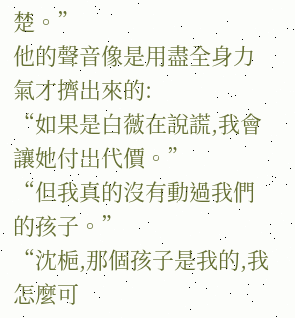楚。”
他的聲音像是用盡全身力氣才擠出來的:
“如果是白薇在說謊,我會讓她付出代價。”
“但我真的沒有動過我們的孩子。”
“沈梔,那個孩子是我的,我怎麼可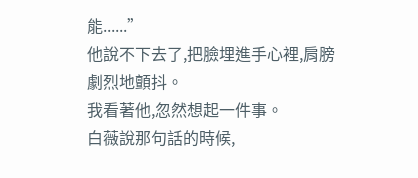能......”
他說不下去了,把臉埋進手心裡,肩膀劇烈地顫抖。
我看著他,忽然想起一件事。
白薇說那句話的時候,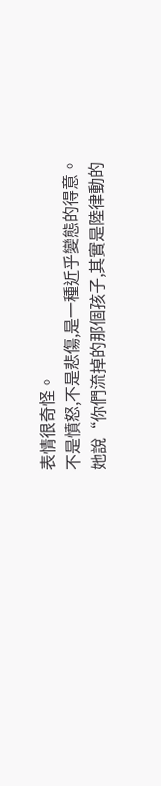表情很奇怪。
不是憤怒,不是悲傷,是一種近乎變態的得意。
她說“你們流掉的那個孩子,其實是陸律動的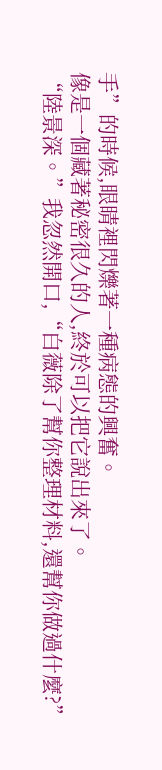手”的時候,眼睛裡閃爍著一種病態的興奮。
像是一個藏著秘密很久的人,終於可以把它說出來了。
“陸景深。”我忽然開口,“白薇除了幫你整理材料,還幫你做過什麼?”